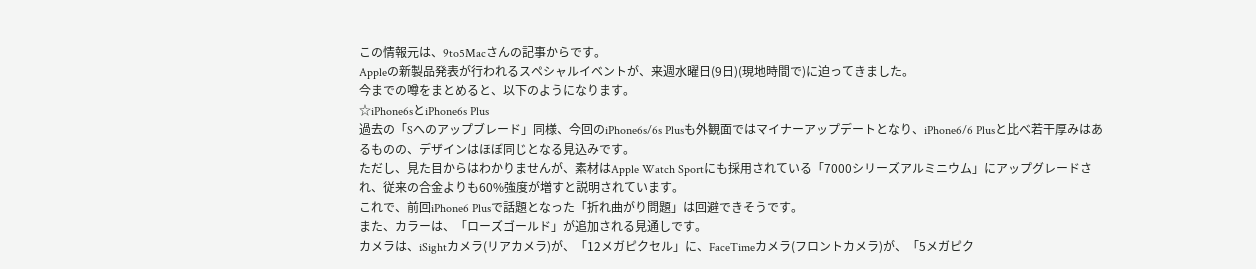この情報元は、9to5Macさんの記事からです。
Appleの新製品発表が行われるスペシャルイベントが、来週水曜日(9日)(現地時間で)に迫ってきました。
今までの噂をまとめると、以下のようになります。
☆iPhone6sとiPhone6s Plus
過去の「Sへのアップブレード」同様、今回のiPhone6s/6s Plusも外観面ではマイナーアップデートとなり、iPhone6/6 Plusと比べ若干厚みはあるものの、デザインはほぼ同じとなる見込みです。
ただし、見た目からはわかりませんが、素材はApple Watch Sportにも採用されている「7000シリーズアルミニウム」にアップグレードされ、従来の合金よりも60%強度が増すと説明されています。
これで、前回iPhone6 Plusで話題となった「折れ曲がり問題」は回避できそうです。
また、カラーは、「ローズゴールド」が追加される見通しです。
カメラは、iSightカメラ(リアカメラ)が、「12メガピクセル」に、FaceTimeカメラ(フロントカメラ)が、「5メガピク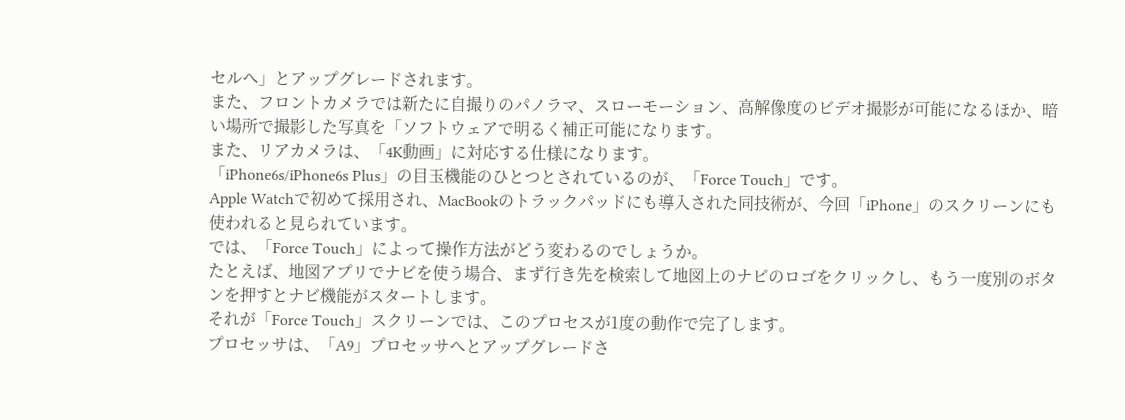セルへ」とアップグレードされます。
また、フロントカメラでは新たに自撮りのパノラマ、スローモーション、高解像度のビデオ撮影が可能になるほか、暗い場所で撮影した写真を「ソフトウェアで明るく補正可能になります。
また、リアカメラは、「4K動画」に対応する仕様になります。
「iPhone6s/iPhone6s Plus」の目玉機能のひとつとされているのが、「Force Touch」です。
Apple Watchで初めて採用され、MacBookのトラックパッドにも導入された同技術が、今回「iPhone」のスクリーンにも使われると見られています。
では、「Force Touch」によって操作方法がどう変わるのでしょうか。
たとえば、地図アプリでナビを使う場合、まず行き先を検索して地図上のナビのロゴをクリックし、もう一度別のボタンを押すとナビ機能がスタートします。
それが「Force Touch」スクリーンでは、このプロセスが1度の動作で完了します。
プロセッサは、「A9」プロセッサへとアップグレードさ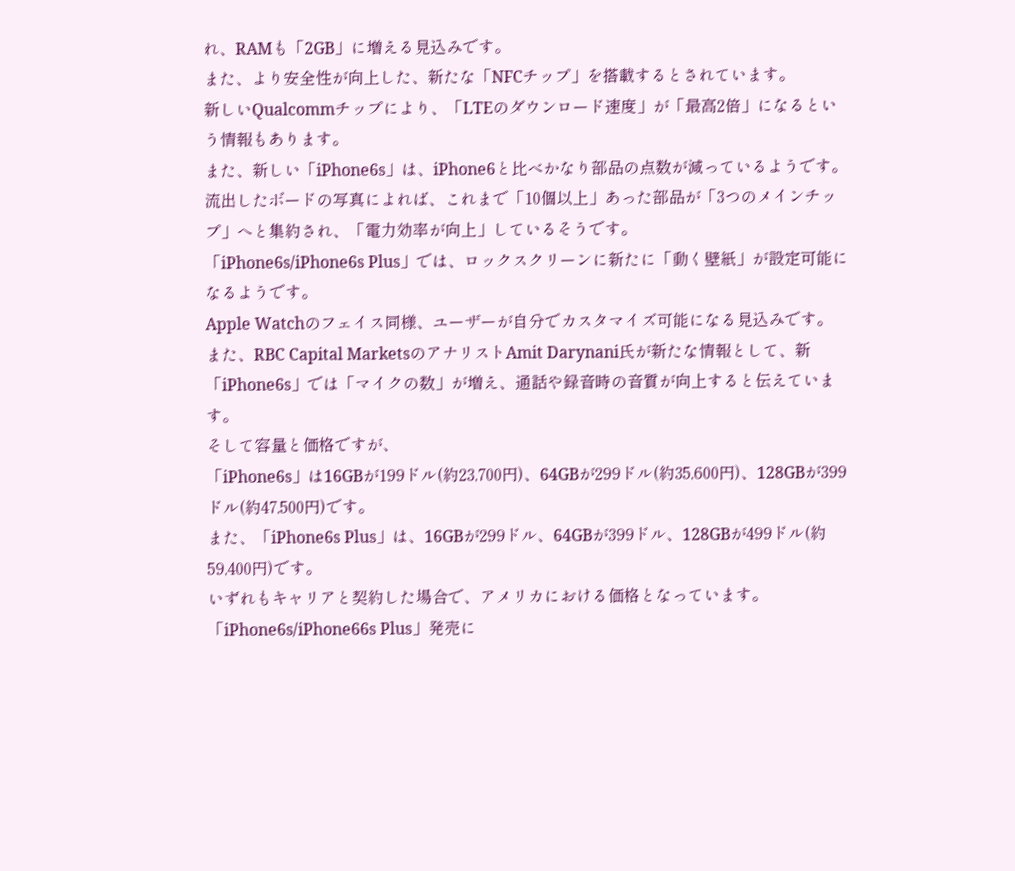れ、RAMも「2GB」に増える見込みです。
また、より安全性が向上した、新たな「NFCチップ」を搭載するとされています。
新しいQualcommチップにより、「LTEのダウンロード速度」が「最高2倍」になるという情報もあります。
また、新しい「iPhone6s」は、iPhone6と比べかなり部品の点数が減っているようです。
流出したボードの写真によれば、これまで「10個以上」あった部品が「3つのメインチップ」へと集約され、「電力効率が向上」しているそうです。
「iPhone6s/iPhone6s Plus」では、ロックスクリーンに新たに「動く壁紙」が設定可能になるようです。
Apple Watchのフェイス同様、ユーザーが自分でカスタマイズ可能になる見込みです。
また、RBC Capital MarketsのアナリストAmit Darynani氏が新たな情報として、新「iPhone6s」では「マイクの数」が増え、通話や録音時の音質が向上すると伝えています。
そして容量と価格ですが、
「iPhone6s」は16GBが199ドル(約23,700円)、64GBが299ドル(約35,600円)、128GBが399ドル(約47,500円)です。
また、「iPhone6s Plus」は、16GBが299ドル、64GBが399ドル、128GBが499ドル(約59,400円)です。
いずれもキャリアと契約した場合で、アメリカにおける価格となっています。
「iPhone6s/iPhone66s Plus」発売に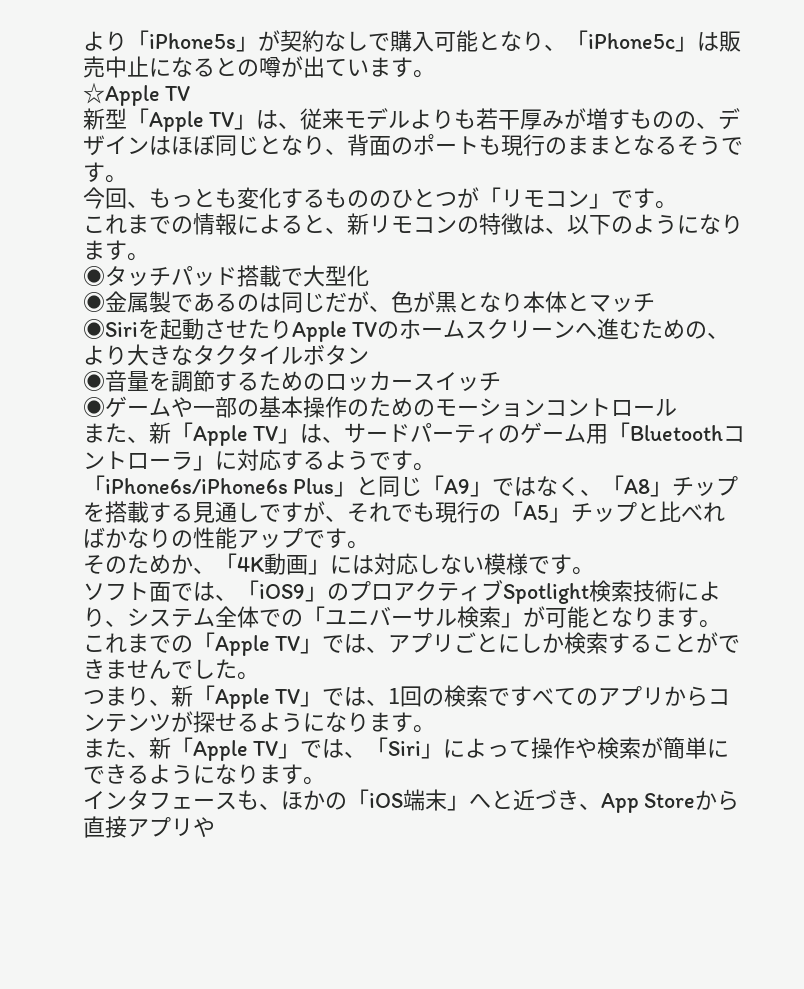より「iPhone5s」が契約なしで購入可能となり、「iPhone5c」は販売中止になるとの噂が出ています。
☆Apple TV
新型「Apple TV」は、従来モデルよりも若干厚みが増すものの、デザインはほぼ同じとなり、背面のポートも現行のままとなるそうです。
今回、もっとも変化するもののひとつが「リモコン」です。
これまでの情報によると、新リモコンの特徴は、以下のようになります。
◉タッチパッド搭載で大型化
◉金属製であるのは同じだが、色が黒となり本体とマッチ
◉Siriを起動させたりApple TVのホームスクリーンへ進むための、より大きなタクタイルボタン
◉音量を調節するためのロッカースイッチ
◉ゲームや一部の基本操作のためのモーションコントロール
また、新「Apple TV」は、サードパーティのゲーム用「Bluetoothコントローラ」に対応するようです。
「iPhone6s/iPhone6s Plus」と同じ「A9」ではなく、「A8」チップを搭載する見通しですが、それでも現行の「A5」チップと比べればかなりの性能アップです。
そのためか、「4K動画」には対応しない模様です。
ソフト面では、「iOS9」のプロアクティブSpotlight検索技術により、システム全体での「ユニバーサル検索」が可能となります。
これまでの「Apple TV」では、アプリごとにしか検索することができませんでした。
つまり、新「Apple TV」では、1回の検索ですべてのアプリからコンテンツが探せるようになります。
また、新「Apple TV」では、「Siri」によって操作や検索が簡単にできるようになります。
インタフェースも、ほかの「iOS端末」へと近づき、App Storeから直接アプリや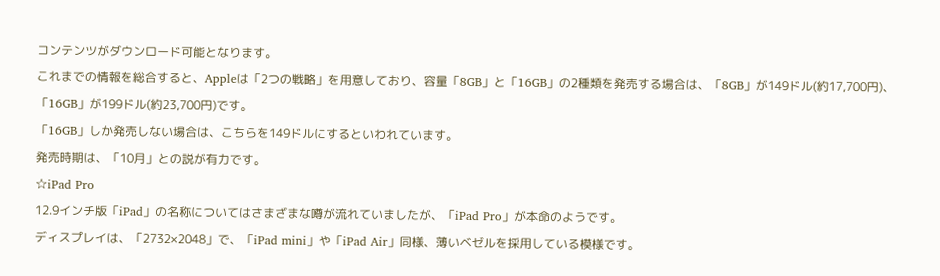コンテンツがダウンロード可能となります。
これまでの情報を総合すると、Appleは「2つの戦略」を用意しており、容量「8GB」と「16GB」の2種類を発売する場合は、「8GB」が149ドル(約17,700円)、「16GB」が199ドル(約23,700円)です。
「16GB」しか発売しない場合は、こちらを149ドルにするといわれています。
発売時期は、「10月」との説が有力です。
☆iPad Pro
12.9インチ版「iPad」の名称についてはさまざまな噂が流れていましたが、「iPad Pro」が本命のようです。
ディスプレイは、「2732×2048」で、「iPad mini」や「iPad Air」同様、薄いベゼルを採用している模様です。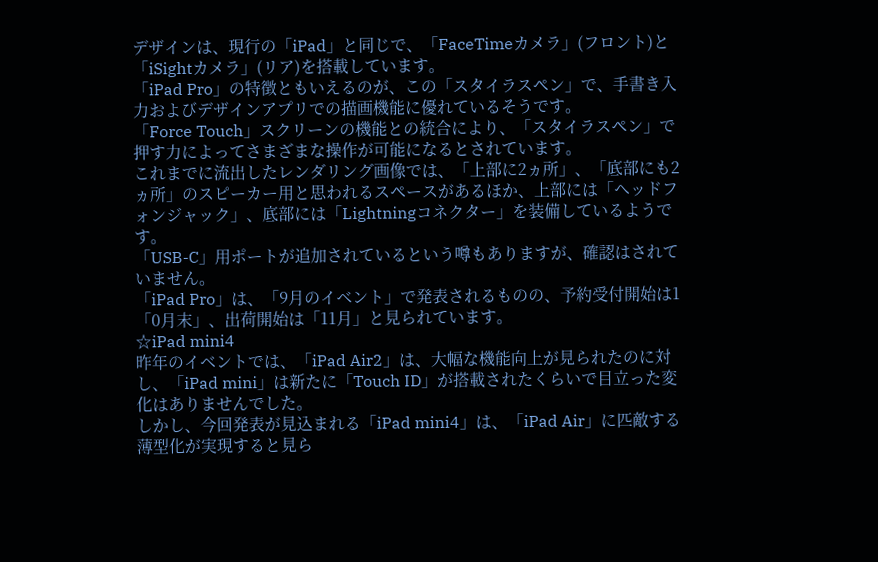デザインは、現行の「iPad」と同じで、「FaceTimeカメラ」(フロント)と「iSightカメラ」(リア)を搭載しています。
「iPad Pro」の特徴ともいえるのが、この「スタイラスペン」で、手書き入力およびデザインアプリでの描画機能に優れているそうです。
「Force Touch」スクリーンの機能との統合により、「スタイラスペン」で押す力によってさまざまな操作が可能になるとされています。
これまでに流出したレンダリング画像では、「上部に2ヵ所」、「底部にも2ヵ所」のスピーカー用と思われるスペースがあるほか、上部には「ヘッドフォンジャック」、底部には「Lightningコネクター」を装備しているようです。
「USB-C」用ポートが追加されているという噂もありますが、確認はされていません。
「iPad Pro」は、「9月のイベント」で発表されるものの、予約受付開始は1「0月末」、出荷開始は「11月」と見られています。
☆iPad mini4
昨年のイベントでは、「iPad Air2」は、大幅な機能向上が見られたのに対し、「iPad mini」は新たに「Touch ID」が搭載されたくらいで目立った変化はありませんでした。
しかし、今回発表が見込まれる「iPad mini4」は、「iPad Air」に匹敵する薄型化が実現すると見ら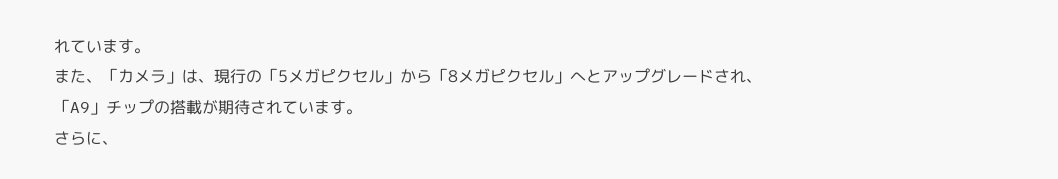れています。
また、「カメラ」は、現行の「5メガピクセル」から「8メガピクセル」へとアップグレードされ、「A9」チップの搭載が期待されています。
さらに、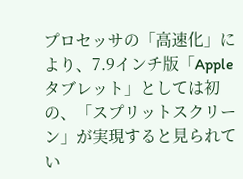プロセッサの「高速化」により、7.9インチ版「Appleタブレット」としては初の、「スプリットスクリーン」が実現すると見られてい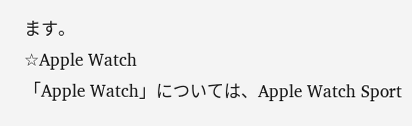ます。
☆Apple Watch
「Apple Watch」については、Apple Watch Sport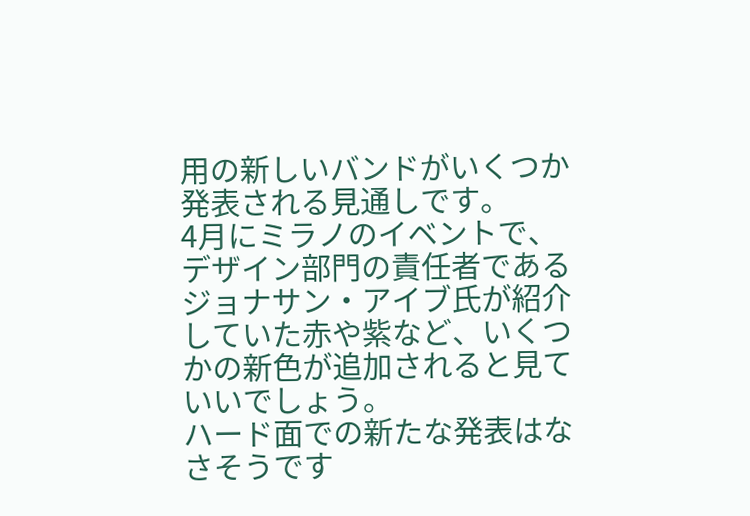用の新しいバンドがいくつか発表される見通しです。
4月にミラノのイベントで、デザイン部門の責任者であるジョナサン・アイブ氏が紹介していた赤や紫など、いくつかの新色が追加されると見ていいでしょう。
ハード面での新たな発表はなさそうです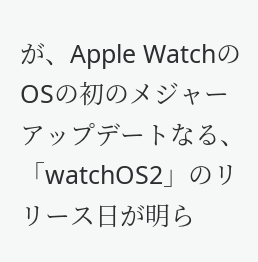が、Apple WatchのOSの初のメジャーアップデートなる、「watchOS2」のリリース日が明ら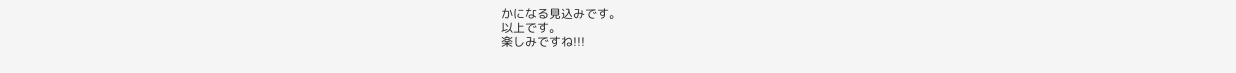かになる見込みです。
以上です。
楽しみですね!!!